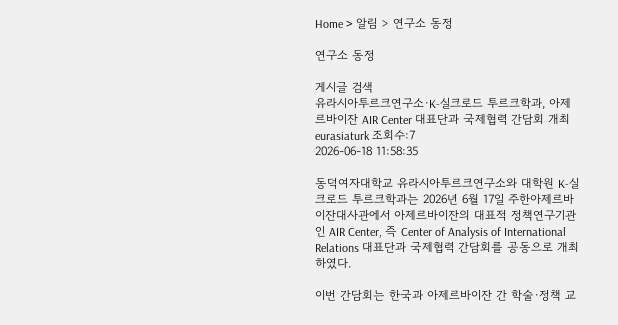Home > 알림 > 연구소 동정

연구소 동정

게시글 검색
유라시아투르크연구소·K-실크로드 투르크학과, 아제르바이잔 AIR Center 대표단과 국제협력 간담회 개최
eurasiaturk 조회수:7
2026-06-18 11:58:35

동덕여자대학교 유라시아투르크연구소와 대학원 K-실크로드 투르크학과는 2026년 6월 17일 주한아제르바이잔대사관에서 아제르바이잔의 대표적 정책연구기관인 AIR Center, 즉 Center of Analysis of International Relations 대표단과 국제협력 간담회를 공동으로 개최하였다.

이번 간담회는 한국과 아제르바이잔 간 학술·정책 교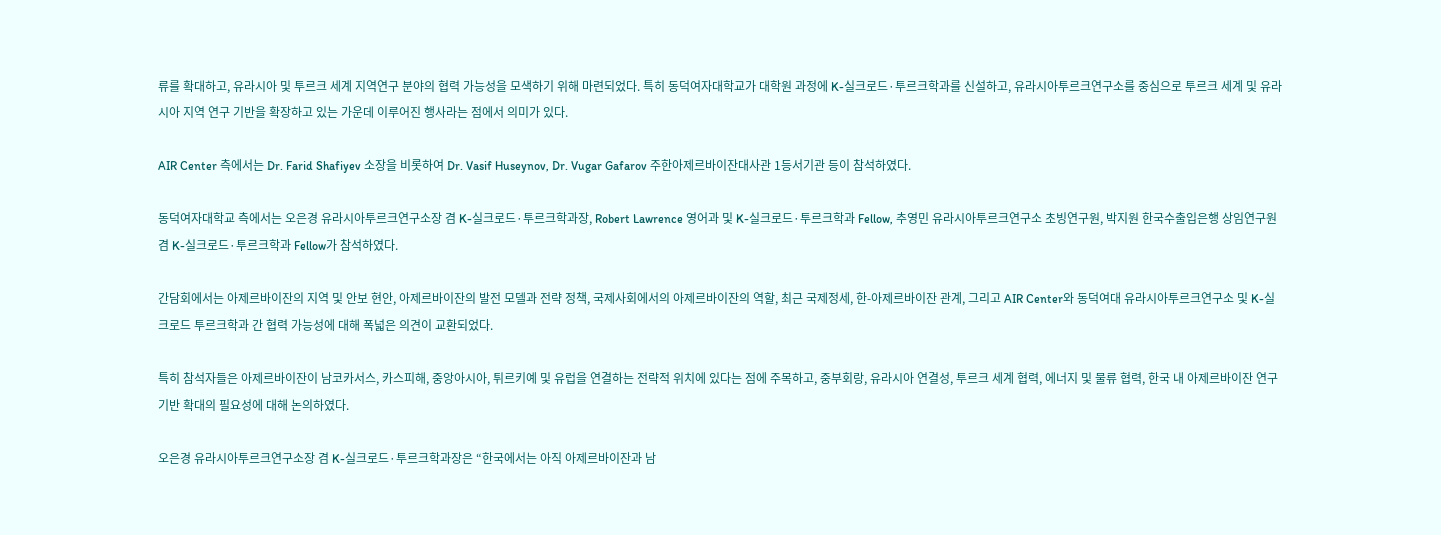류를 확대하고, 유라시아 및 투르크 세계 지역연구 분야의 협력 가능성을 모색하기 위해 마련되었다. 특히 동덕여자대학교가 대학원 과정에 K-실크로드·투르크학과를 신설하고, 유라시아투르크연구소를 중심으로 투르크 세계 및 유라시아 지역 연구 기반을 확장하고 있는 가운데 이루어진 행사라는 점에서 의미가 있다.

AIR Center 측에서는 Dr. Farid Shafiyev 소장을 비롯하여 Dr. Vasif Huseynov, Dr. Vugar Gafarov 주한아제르바이잔대사관 1등서기관 등이 참석하였다.

동덕여자대학교 측에서는 오은경 유라시아투르크연구소장 겸 K-실크로드·투르크학과장, Robert Lawrence 영어과 및 K-실크로드·투르크학과 Fellow, 추영민 유라시아투르크연구소 초빙연구원, 박지원 한국수출입은행 상임연구원 겸 K-실크로드·투르크학과 Fellow가 참석하였다.

간담회에서는 아제르바이잔의 지역 및 안보 현안, 아제르바이잔의 발전 모델과 전략 정책, 국제사회에서의 아제르바이잔의 역할, 최근 국제정세, 한-아제르바이잔 관계, 그리고 AIR Center와 동덕여대 유라시아투르크연구소 및 K-실크로드 투르크학과 간 협력 가능성에 대해 폭넓은 의견이 교환되었다.

특히 참석자들은 아제르바이잔이 남코카서스, 카스피해, 중앙아시아, 튀르키예 및 유럽을 연결하는 전략적 위치에 있다는 점에 주목하고, 중부회랑, 유라시아 연결성, 투르크 세계 협력, 에너지 및 물류 협력, 한국 내 아제르바이잔 연구 기반 확대의 필요성에 대해 논의하였다.

오은경 유라시아투르크연구소장 겸 K-실크로드·투르크학과장은 “한국에서는 아직 아제르바이잔과 남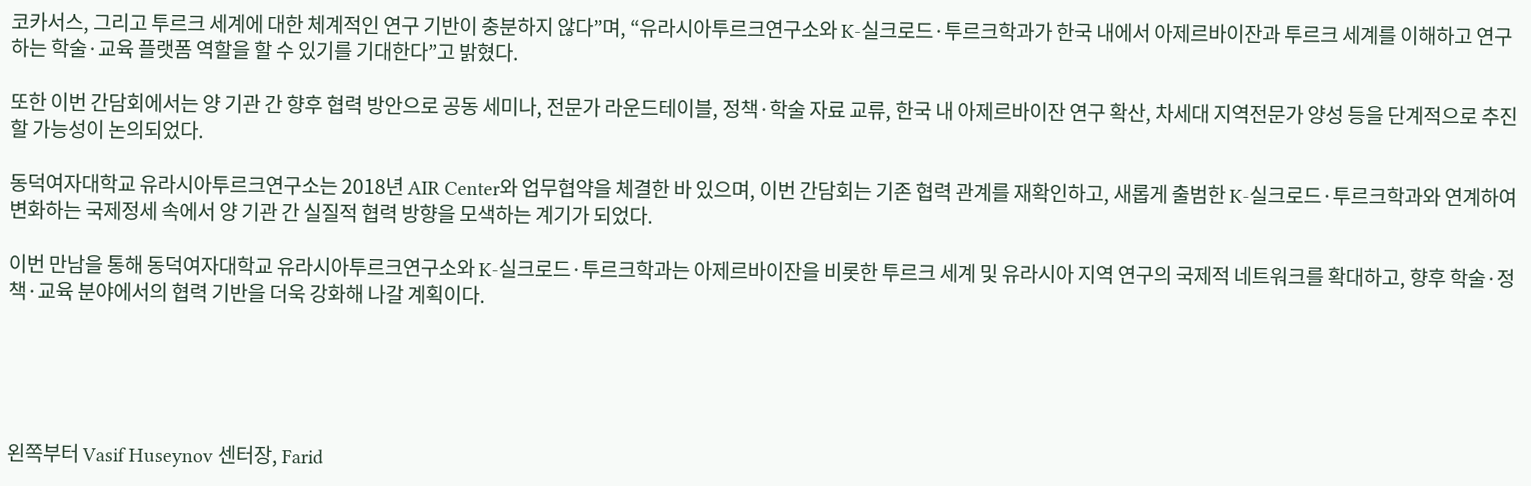코카서스, 그리고 투르크 세계에 대한 체계적인 연구 기반이 충분하지 않다”며, “유라시아투르크연구소와 K-실크로드·투르크학과가 한국 내에서 아제르바이잔과 투르크 세계를 이해하고 연구하는 학술·교육 플랫폼 역할을 할 수 있기를 기대한다”고 밝혔다.

또한 이번 간담회에서는 양 기관 간 향후 협력 방안으로 공동 세미나, 전문가 라운드테이블, 정책·학술 자료 교류, 한국 내 아제르바이잔 연구 확산, 차세대 지역전문가 양성 등을 단계적으로 추진할 가능성이 논의되었다.

동덕여자대학교 유라시아투르크연구소는 2018년 AIR Center와 업무협약을 체결한 바 있으며, 이번 간담회는 기존 협력 관계를 재확인하고, 새롭게 출범한 K-실크로드·투르크학과와 연계하여 변화하는 국제정세 속에서 양 기관 간 실질적 협력 방향을 모색하는 계기가 되었다.

이번 만남을 통해 동덕여자대학교 유라시아투르크연구소와 K-실크로드·투르크학과는 아제르바이잔을 비롯한 투르크 세계 및 유라시아 지역 연구의 국제적 네트워크를 확대하고, 향후 학술·정책·교육 분야에서의 협력 기반을 더욱 강화해 나갈 계획이다.





왼쪽부터 Vasif Huseynov 센터장, Farid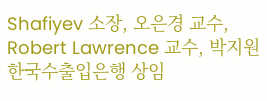Shafiyev 소장, 오은경 교수, Robert Lawrence 교수, 박지원 한국수출입은행 상임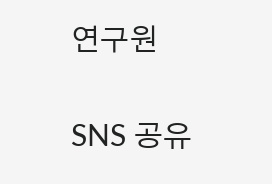연구원

SNS 공유